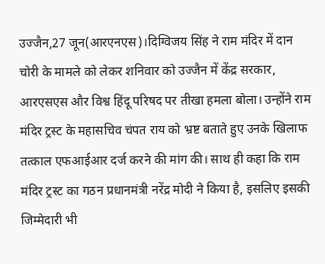उज्जैन,27 जून(आरएनएस)।दिग्विजय सिंह ने राम मंदिर में दान चोरी के मामले को लेकर शनिवार को उज्जैन में केंद्र सरकार, आरएसएस और विश्व हिंदू परिषद पर तीखा हमला बोला। उन्होंने राम मंदिर ट्रस्ट के महासचिव चंपत राय को भ्रष्ट बताते हुए उनके खिलाफ तत्काल एफआईआर दर्ज करने की मांग की। साथ ही कहा कि राम मंदिर ट्रस्ट का गठन प्रधानमंत्री नरेंद्र मोदी ने किया है, इसलिए इसकी जिम्मेदारी भी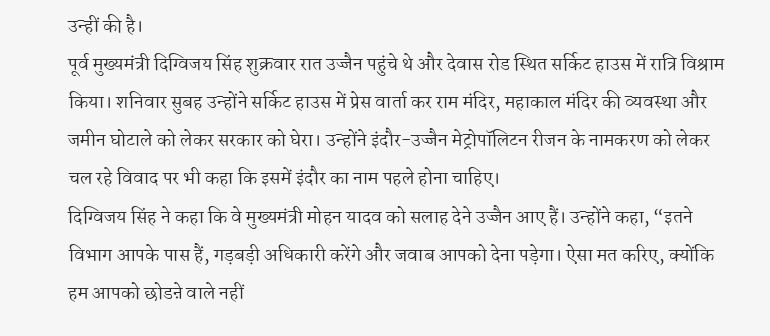उन्हीं की है।
पूर्व मुख्यमंत्री दिग्विजय सिंह शुक्रवार रात उज्जैन पहुंचे थे और देवास रोड स्थित सर्किट हाउस में रात्रि विश्राम किया। शनिवार सुबह उन्होंने सर्किट हाउस में प्रेस वार्ता कर राम मंदिर, महाकाल मंदिर की व्यवस्था और जमीन घोटाले को लेकर सरकार को घेरा। उन्होंने इंदौर-उज्जैन मेट्रोपॉलिटन रीजन के नामकरण को लेकर चल रहे विवाद पर भी कहा कि इसमें इंदौर का नाम पहले होना चाहिए।
दिग्विजय सिंह ने कहा कि वे मुख्यमंत्री मोहन यादव को सलाह देने उज्जैन आए हैं। उन्होंने कहा, “इतने विभाग आपके पास हैं, गड़बड़ी अधिकारी करेंगे और जवाब आपको देना पड़ेगा। ऐसा मत करिए, क्योंकि हम आपको छोडऩे वाले नहीं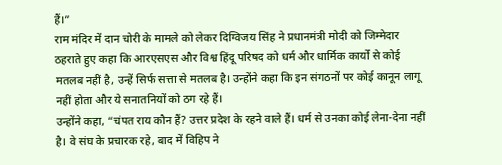हैं।”
राम मंदिर में दान चोरी के मामले को लेकर दिग्विजय सिंह ने प्रधानमंत्री मोदी को जिम्मेदार ठहराते हुए कहा कि आरएसएस और विश्व हिंदू परिषद को धर्म और धार्मिक कार्यों से कोई मतलब नहीं है, उन्हें सिर्फ सत्ता से मतलब है। उन्होंने कहा कि इन संगठनों पर कोई कानून लागू नहीं होता और ये सनातनियों को ठग रहे हैं।
उन्होंने कहा, “चंपत राय कौन हैं? उत्तर प्रदेश के रहने वाले हैं। धर्म से उनका कोई लेना-देना नहीं है। वे संघ के प्रचारक रहे, बाद में विहिप ने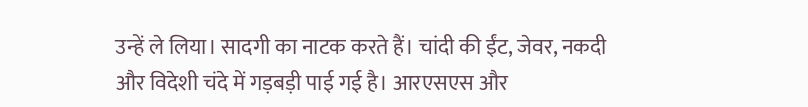उन्हें ले लिया। सादगी का नाटक करते हैं। चांदी की ईंट, जेवर, नकदी और विदेशी चंदे में गड़बड़ी पाई गई है। आरएसएस और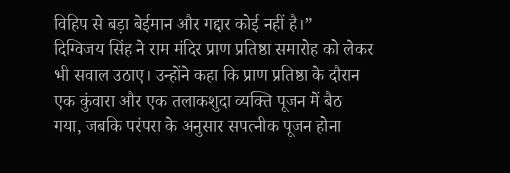विहिप से बड़ा बेईमान और गद्दार कोई नहीं है।”
दिग्विजय सिंह ने राम मंदिर प्राण प्रतिष्ठा समारोह को लेकर भी सवाल उठाए। उन्होंने कहा कि प्राण प्रतिष्ठा के दौरान एक कुंवारा और एक तलाकशुदा व्यक्ति पूजन में बैठ गया, जबकि परंपरा के अनुसार सपत्नीक पूजन होना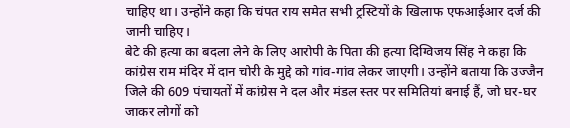चाहिए था। उन्होंने कहा कि चंपत राय समेत सभी ट्रस्टियों के खिलाफ एफआईआर दर्ज की जानी चाहिए।
बेटे की हत्या का बदला लेने के लिए आरोपी के पिता की हत्या दिग्विजय सिंह ने कहा कि कांग्रेस राम मंदिर में दान चोरी के मुद्दे को गांव-गांव लेकर जाएगी। उन्होंने बताया कि उज्जैन जिले की 609 पंचायतों में कांग्रेस ने दल और मंडल स्तर पर समितियां बनाई हैं, जो घर-घर जाकर लोगों को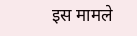इस मामले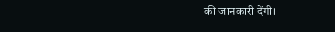की जानकारी देंगी।